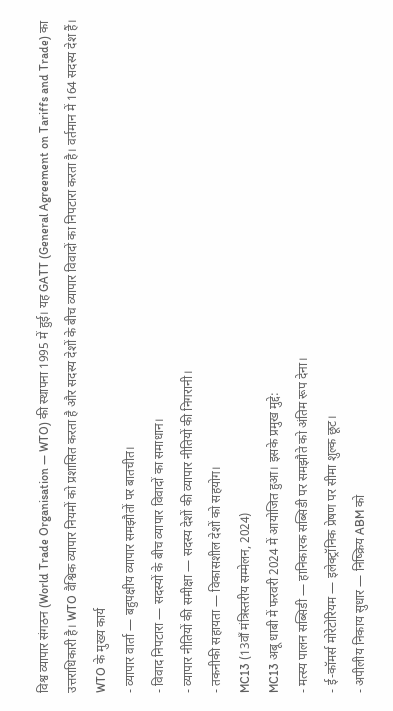विश्व व्यापार संगठन (World Trade Organisation — WTO) की स्थापना 1995 में हुई। यह GATT (General Agreement on Tariffs and Trade) का उत्तराधिकारी है। WTO वैश्विक व्यापार नियमों को प्रशासित करता है और सदस्य देशों के बीच व्यापार विवादों का निपटारा करता है। वर्तमान में 164 सदस्य देश हैं।
WTO के मुख्य कार्य
- व्यापार वार्ता — बहुपक्षीय व्यापार समझौतों पर बातचीत।
- विवाद निपटारा — सदस्यों के बीच व्यापार विवादों का समाधान।
- व्यापार नीतियों की समीक्षा — सदस्य देशों की व्यापार नीतियों की निगरानी।
- तकनीकी सहायता — विकासशील देशों को सहयोग।
MC13 (13वाँ मंत्रिस्तरीय सम्मेलन, 2024)
MC13 अबू धाबी में फरवरी 2024 में आयोजित हुआ। इसके प्रमुख मुद्दे:
- मत्स्य पालन सब्सिडी — हानिकारक सब्सिडी पर समझौते को अंतिम रूप देना।
- ई-कॉमर्स मोरेटोरियम — इलेक्ट्रॉनिक प्रेषण पर सीमा शुल्क छूट।
- अपीलीय निकाय सुधार — निष्क्रिय ABM को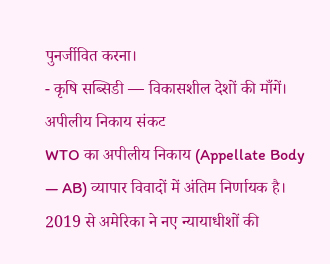पुनर्जीवित करना।
- कृषि सब्सिडी — विकासशील देशों की माँगें।
अपीलीय निकाय संकट
WTO का अपीलीय निकाय (Appellate Body — AB) व्यापार विवादों में अंतिम निर्णायक है। 2019 से अमेरिका ने नए न्यायाधीशों की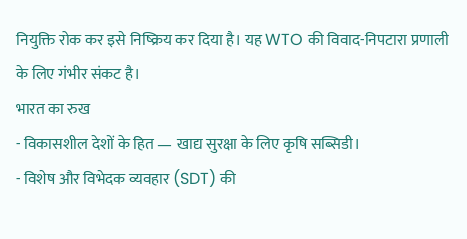नियुक्ति रोक कर इसे निष्क्रिय कर दिया है। यह WTO की विवाद-निपटारा प्रणाली के लिए गंभीर संकट है।
भारत का रुख
- विकासशील देशों के हित — खाद्य सुरक्षा के लिए कृषि सब्सिडी।
- विशेष और विभेदक व्यवहार (SDT) की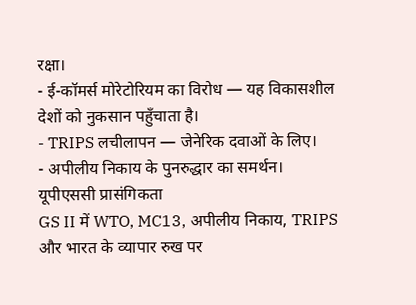रक्षा।
- ई-कॉमर्स मोरेटोरियम का विरोध — यह विकासशील देशों को नुकसान पहुँचाता है।
- TRIPS लचीलापन — जेनेरिक दवाओं के लिए।
- अपीलीय निकाय के पुनरुद्धार का समर्थन।
यूपीएससी प्रासंगिकता
GS II में WTO, MC13, अपीलीय निकाय, TRIPS और भारत के व्यापार रुख पर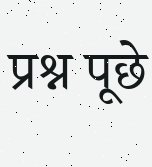प्रश्न पूछे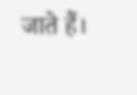जाते हैं।